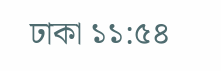ঢাকা ১১:৫৪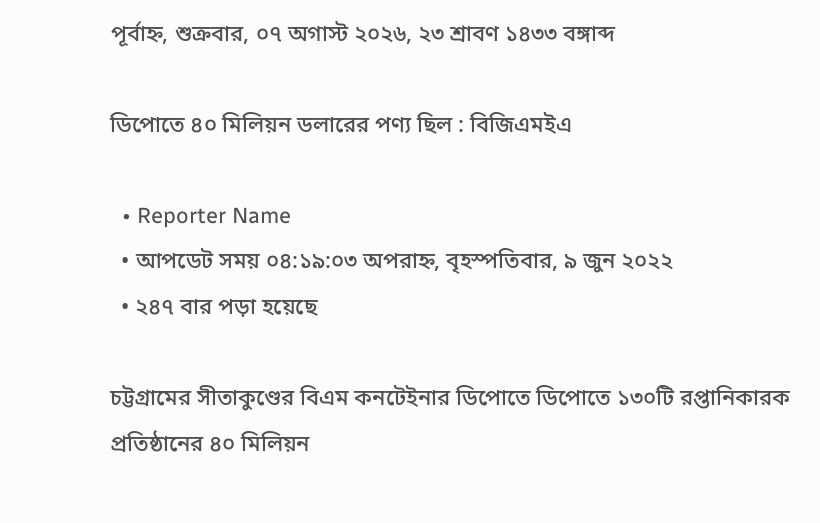পূর্বাহ্ন, শুক্রবার, ০৭ অগাস্ট ২০২৬, ২৩ শ্রাবণ ১৪৩৩ বঙ্গাব্দ

ডিপোতে ৪০ মিলিয়ন ডলারের পণ্য ছিল : বিজিএমইএ

  • Reporter Name
  • আপডেট সময় ০৪:১৯:০৩ অপরাহ্ন, বৃহস্পতিবার, ৯ জুন ২০২২
  • ২৪৭ বার পড়া হয়েছে

চট্টগ্রামের সীতাকুণ্ডের বিএম কনটেইনার ডিপোতে ডিপোতে ১৩০টি রপ্তানিকারক প্রতিষ্ঠানের ৪০ মিলিয়ন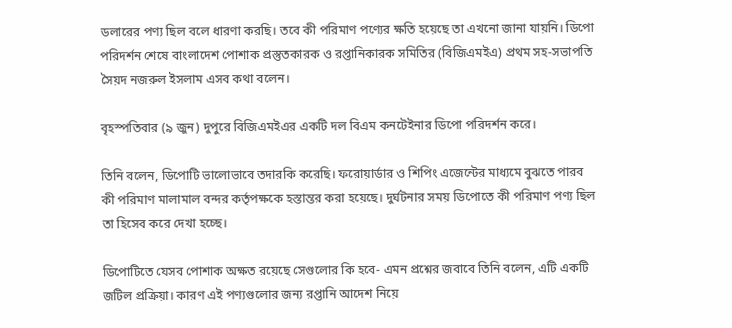ডলারের পণ্য ছিল বলে ধারণা করছি। তবে কী পরিমাণ পণ্যের ক্ষতি হয়েছে তা এখনো জানা যায়নি। ডিপো পরিদর্শন শেষে বাংলাদেশ পোশাক প্রস্তুতকারক ও রপ্তানিকারক সমিতির (বিজিএমইএ) প্রথম সহ-সভাপতি সৈয়দ নজরুল ইসলাম এসব কথা বলেন।

বৃহস্পতিবার (৯ জুন) দুপুরে বিজিএমইএর একটি দল বিএম কনটেইনার ডিপো পরিদর্শন করে।

তিনি বলেন, ডিপোটি ভালোভাবে তদারকি করেছি। ফরোয়ার্ডার ও শিপিং এজেন্টের মাধ্যমে বুঝতে পারব কী পরিমাণ মালামাল বন্দর কর্তৃপক্ষকে হস্তান্তর করা হয়েছে। দুর্ঘটনার সময় ডিপোতে কী পরিমাণ পণ্য ছিল তা হিসেব করে দেখা হচ্ছে।

ডিপোটিতে যেসব পোশাক অক্ষত রয়েছে সেগুলোর কি হবে- এমন প্রশ্নের জবাবে তিনি বলেন, এটি একটি জটিল প্রক্রিয়া। কারণ এই পণ্যগুলোর জন্য রপ্তানি আদেশ নিয়ে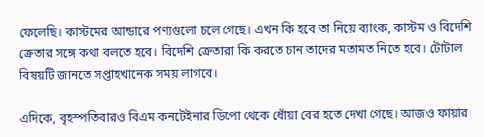ফেলেছি। কাস্টমের আন্ডারে পণ্যগুলো চলে গেছে। এখন কি হবে তা নিয়ে ব্যাংক, কাস্টম ও বিদেশি ক্রেতার সঙ্গে কথা বলতে হবে। বিদেশি ক্রেতারা কি করতে চান তাদের মতামত নিতে হবে। টোটাল বিষয়টি জানতে সপ্তাহখানেক সময় লাগবে।

এদিকে, বৃহস্পতিবারও বিএম কনটেইনার ডিপো থেকে ধোঁয়া বের হতে দেখা গেছে। আজও ফায়ার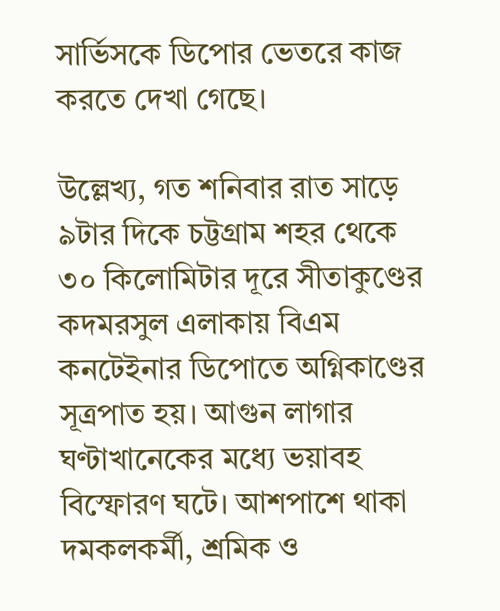সার্ভিসকে ডিপোর ভেতরে কাজ করতে দেখা গেছে।

উল্লেখ্য, গত শনিবার রাত সাড়ে ৯টার দিকে চট্টগ্রাম শহর থেকে ৩০ কিলোমিটার দূরে সীতাকুণ্ডের কদমরসুল এলাকায় বিএম কনটেইনার ডিপোতে অগ্নিকাণ্ডের সূত্রপাত হয়। আগুন লাগার ঘণ্টাখানেকের মধ্যে ভয়াবহ বিস্ফোরণ ঘটে। আশপাশে থাকা দমকলকর্মী, শ্রমিক ও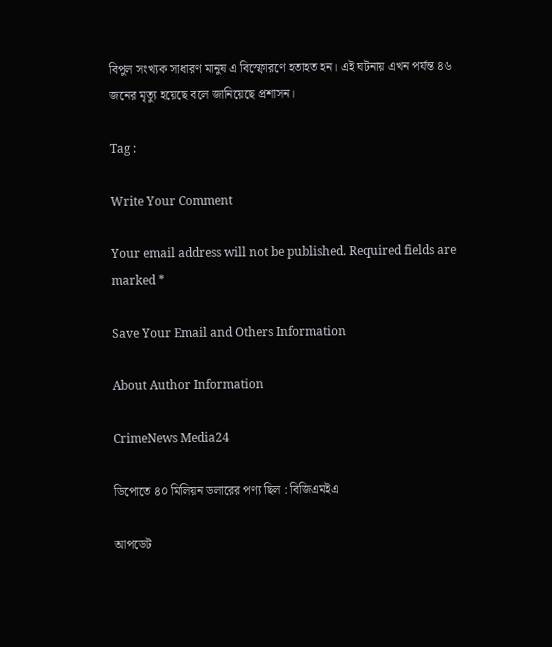বিপুল সংখ্যক সাধারণ মানুষ এ বিস্ফোরণে হতাহত হন। এই ঘটনায় এখন পর্যন্ত ৪৬ জনের মৃত্যু হয়েছে বলে জানিয়েছে প্রশাসন।

Tag :

Write Your Comment

Your email address will not be published. Required fields are marked *

Save Your Email and Others Information

About Author Information

CrimeNews Media24

ডিপোতে ৪০ মিলিয়ন ডলারের পণ্য ছিল : বিজিএমইএ

আপডেট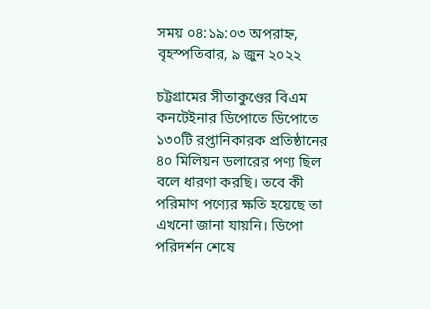সময় ০৪:১৯:০৩ অপরাহ্ন, বৃহস্পতিবার, ৯ জুন ২০২২

চট্টগ্রামের সীতাকুণ্ডের বিএম কনটেইনার ডিপোতে ডিপোতে ১৩০টি রপ্তানিকারক প্রতিষ্ঠানের ৪০ মিলিয়ন ডলারের পণ্য ছিল বলে ধারণা করছি। তবে কী পরিমাণ পণ্যের ক্ষতি হয়েছে তা এখনো জানা যায়নি। ডিপো পরিদর্শন শেষে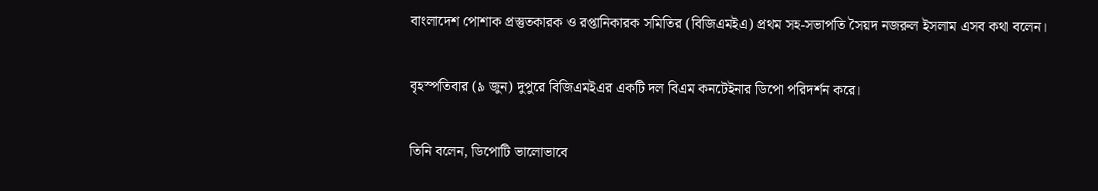বাংলাদেশ পোশাক প্রস্তুতকারক ও রপ্তানিকারক সমিতির (বিজিএমইএ) প্রথম সহ-সভাপতি সৈয়দ নজরুল ইসলাম এসব কথা বলেন।

বৃহস্পতিবার (৯ জুন) দুপুরে বিজিএমইএর একটি দল বিএম কনটেইনার ডিপো পরিদর্শন করে।

তিনি বলেন, ডিপোটি ভালোভাবে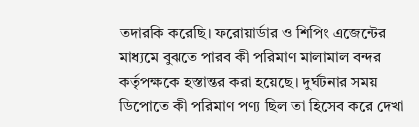তদারকি করেছি। ফরোয়ার্ডার ও শিপিং এজেন্টের মাধ্যমে বুঝতে পারব কী পরিমাণ মালামাল বন্দর কর্তৃপক্ষকে হস্তান্তর করা হয়েছে। দুর্ঘটনার সময় ডিপোতে কী পরিমাণ পণ্য ছিল তা হিসেব করে দেখা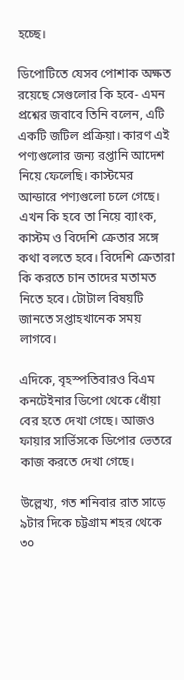হচ্ছে।

ডিপোটিতে যেসব পোশাক অক্ষত রয়েছে সেগুলোর কি হবে- এমন প্রশ্নের জবাবে তিনি বলেন, এটি একটি জটিল প্রক্রিয়া। কারণ এই পণ্যগুলোর জন্য রপ্তানি আদেশ নিয়ে ফেলেছি। কাস্টমের আন্ডারে পণ্যগুলো চলে গেছে। এখন কি হবে তা নিয়ে ব্যাংক, কাস্টম ও বিদেশি ক্রেতার সঙ্গে কথা বলতে হবে। বিদেশি ক্রেতারা কি করতে চান তাদের মতামত নিতে হবে। টোটাল বিষয়টি জানতে সপ্তাহখানেক সময় লাগবে।

এদিকে, বৃহস্পতিবারও বিএম কনটেইনার ডিপো থেকে ধোঁয়া বের হতে দেখা গেছে। আজও ফায়ার সার্ভিসকে ডিপোর ভেতরে কাজ করতে দেখা গেছে।

উল্লেখ্য, গত শনিবার রাত সাড়ে ৯টার দিকে চট্টগ্রাম শহর থেকে ৩০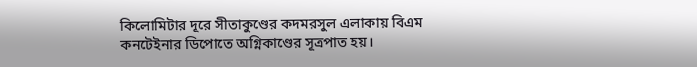কিলোমিটার দূরে সীতাকুণ্ডের কদমরসুল এলাকায় বিএম কনটেইনার ডিপোতে অগ্নিকাণ্ডের সূত্রপাত হয়।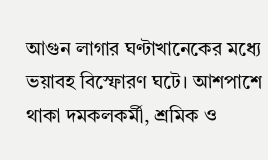আগুন লাগার ঘণ্টাখানেকের মধ্যে ভয়াবহ বিস্ফোরণ ঘটে। আশপাশে থাকা দমকলকর্মী, শ্রমিক ও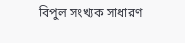বিপুল সংখ্যক সাধারণ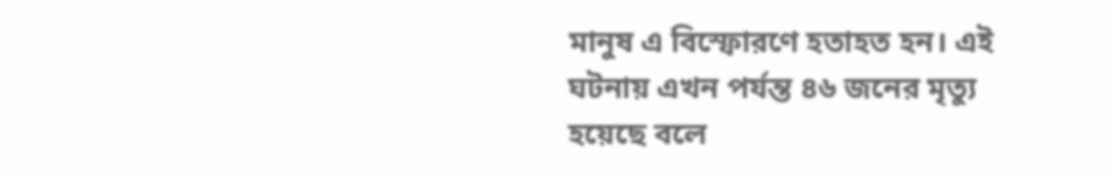মানুষ এ বিস্ফোরণে হতাহত হন। এই ঘটনায় এখন পর্যন্ত ৪৬ জনের মৃত্যু হয়েছে বলে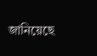জানিয়েছে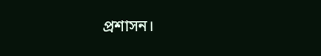প্রশাসন।